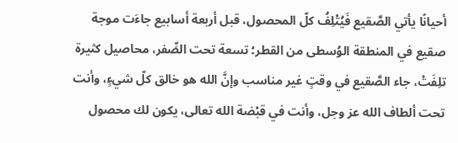أحيانًا يأتي الصَّقيع فَيُتْلِفُ كلّ المحصول، قبل أربعة أسابيع جاءَت موجة صقيع في المنطقة الوُسطى من القطر؛ تسعة تحت الصِّفر، محاصيل كثيرة تلِفَتْ، جاء الصَّقيع في وقتٍ غير مناسب وإنَّ الله هو خالق كلّ شيءٍ، وأنت تحت ألطاف الله عز وجل، وأنت في قبْضة الله تعالى، يكون لك محصول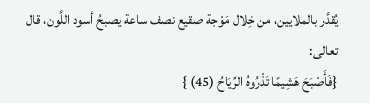يُقدَّر بالملايين، من خِلال مَوْجة صقيع نصف ساعة يصبحُ أسود اللَّون، قال تعالى:
{فَأَصْبَحَ هَشِيمًا تَذْرُوهُ الرِّيَاحُ (45) }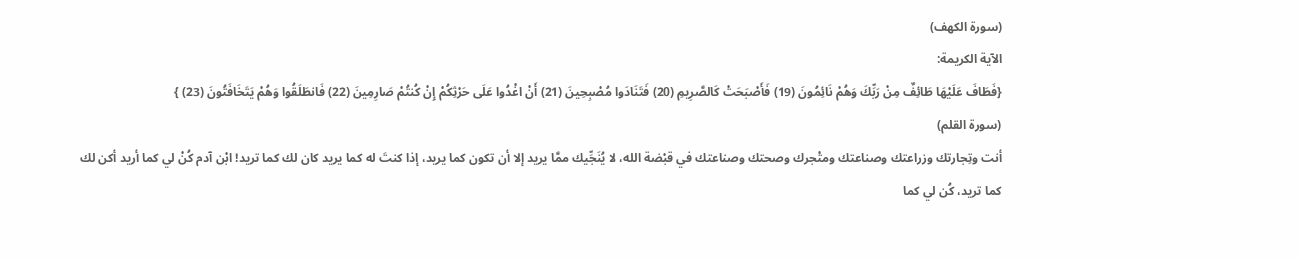(سورة الكهف)
الآية الكريمة:
{فَطَافَ عَلَيْهَا طَائِفٌ مِنْ رَبِّكَ وَهُمْ نَائِمُونَ (19) فَأَصْبَحَتْ كَالصَّرِيمِ (20) فَتَنَادَوا مُصْبِحِينَ (21) أَنْ اغْدُوا عَلَى حَرْثِكُمْ إِنْ كُنتُمْ صَارِمِينَ (22) فَانطَلَقُوا وَهُمْ يَتَخَافَتُونَ (23) }
(سورة القلم)
أنت وتِجارتك وزراعتك وصناعتك ومتْجرك وصحتك وصناعتك في قبْضة الله، لا يُنَجِّيك ممَّا يريد إلا أن تكون كما يريد، إذا كنتَ له كما يريد كان لك كما تريد! ابْن آدم كُنْ لي كما أريد أكن لك كما تريد، كُن لي كما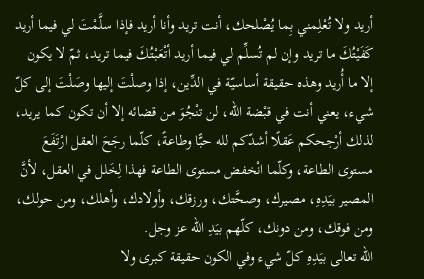أريد ولا تُعْلِمني بِما يُصْلحك، أنت تريد وأنا أريد فإذا سلَّمْتَ لي فيما أريد كَفَيْتُكَ ما تريد وإن لم تُسلِّم لي فيما أريد أتْعَبْتُكَ فيما تريد، ثمّ لا يكون إلا ما أُريد وهذه حقيقة أساسيّة في الدِّين، إذا وصلْتَ إليها وصَلْتَ إلى كلّ شيء، يعني أنت في قبْضة الله، لن تنْجُوَ من قضائه إلا أن تكون كما يريد، لذلك أرْجحكم عَقلًا أشدّكم لله حبًّا وطاعةً، كلّما رجَحَ العقل ارْتَفَعَ مستوى الطاعة، وكلّما انْخفض مستوى الطاعة فهذا لِخَلل في العقل، لأنَّ المصير بيَدِهِ، مصيرك، وصحَّتك، ورزقك، وأولادك، وأهلك، ومن حولك، ومن فوقك، ومن دونك، كلّهم بيَدِ الله عز وجل.
الله تعالى بيَدِهِ كلّ شيء وفي الكون حقيقة كبرى ولا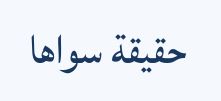حقيقة سواها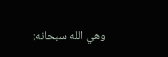وهي الله سبحانه: